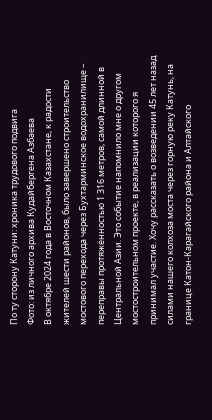По ту сторону Катуни: хроника трудового подвига
Фото: из личного архива Кудайбергена Азбаева
В октябре 2024 года в Восточном Казахстане, к радости жителей шести районов, было завершено строительство мостового перехода через Бухтарминское водохранилище – переправы протяжённостью 1 316 метров, самой длинной в Центральной Азии. Это событие напомнило мне о другом мостостроительном проекте, в реализации которого я принимал участие. Хочу рассказать о возведении 45 лет назад силами нашего колхоза моста через горную реку Катунь, на границе Катон-Карагайского района и Алтайского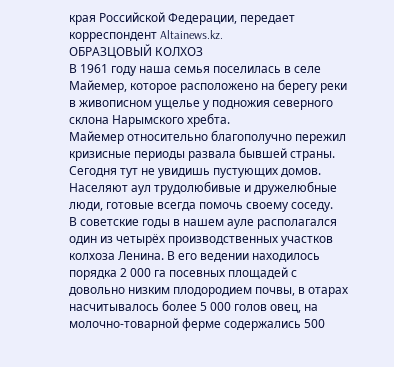края Российской Федерации, передает корреспондент Altainews.kz.
ОБРАЗЦОВЫЙ КОЛХОЗ
В 1961 году наша семья поселилась в селе Майемер, которое расположено на берегу реки в живописном ущелье у подножия северного склона Нарымского хребта.
Майемер относительно благополучно пережил кризисные периоды развала бывшей страны. Сегодня тут не увидишь пустующих домов.
Населяют аул трудолюбивые и дружелюбные люди, готовые всегда помочь своему соседу.
В советские годы в нашем ауле располагался один из четырёх производственных участков колхоза Ленина. В его ведении находилось порядка 2 000 га посевных площадей с довольно низким плодородием почвы, в отарах насчитывалось более 5 000 голов овец, на молочно-товарной ферме содержались 500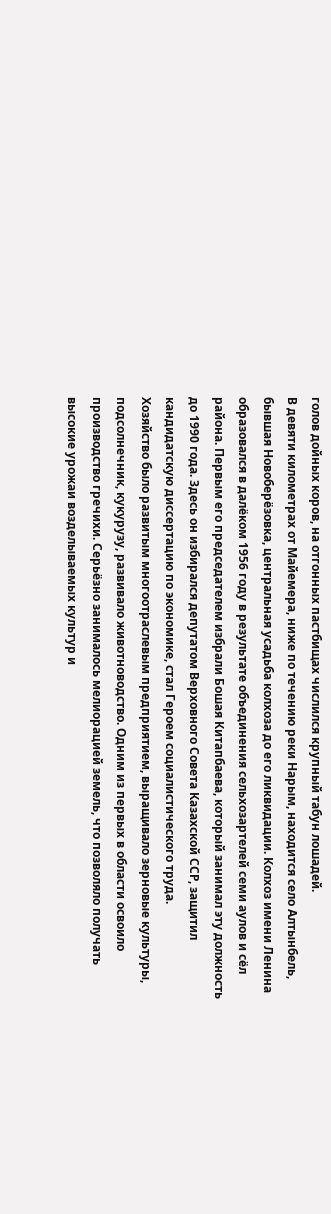голов дойных коров, на отгонных пастбищах числился крупный табун лошадей.
В девяти километрах от Майемера, ниже по течению реки Нарым, находится село Алтынбель, бывшая Новоберёзовка, центральная усадьба колхоза до его ликвидации. Колхоз имени Ленина образовался в далёком 1956 году в результате объединения сельхозартелей семи аулов и сёл района. Первым его председателем избрали Бошая Китапбаева, который занимал эту должность до 1990 года. Здесь он избирался депутатом Верховного Совета Казахской ССР, защитил кандидатскую диссертацию по экономике, стал Героем социалистического труда.
Хозяйство было развитым многоотраслевым предприятием, выращивало зерновые культуры, подсолнечник, кукурузу, развивало животноводство. Одним из первых в области освоило производство гречихи. Серьёзно занималось мелиорацией земель, что позволяло получать высокие урожаи возделываемых культур и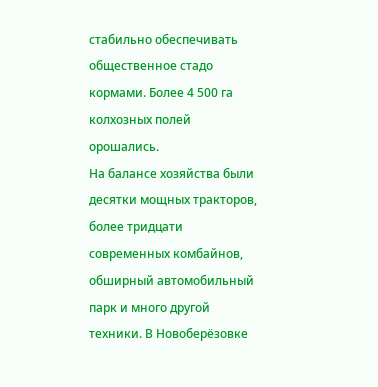стабильно обеспечивать общественное стадо кормами. Более 4 500 га колхозных полей орошались.
На балансе хозяйства были десятки мощных тракторов, более тридцати современных комбайнов, обширный автомобильный парк и много другой техники. В Новоберёзовке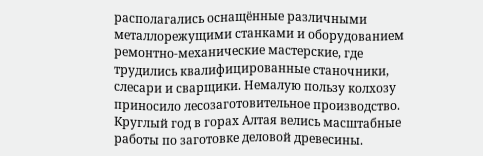располагались оснащённые различными металлорежущими станками и оборудованием ремонтно-механические мастерские, где трудились квалифицированные станочники, слесари и сварщики. Немалую пользу колхозу приносило лесозаготовительное производство. Круглый год в горах Алтая велись масштабные работы по заготовке деловой древесины.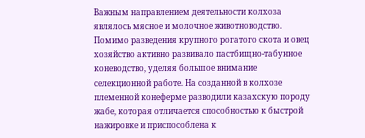Важным направлением деятельности колхоза являлось мясное и молочное животноводство. Помимо разведения крупного рогатого скота и овец хозяйство активно развивало пастбищно-табунное коневодство, уделяя большое внимание селекционной работе. На созданной в колхозе племенной конеферме разводили казахскую породу жабе, которая отличается способностью к быстрой нажировке и приспособлена к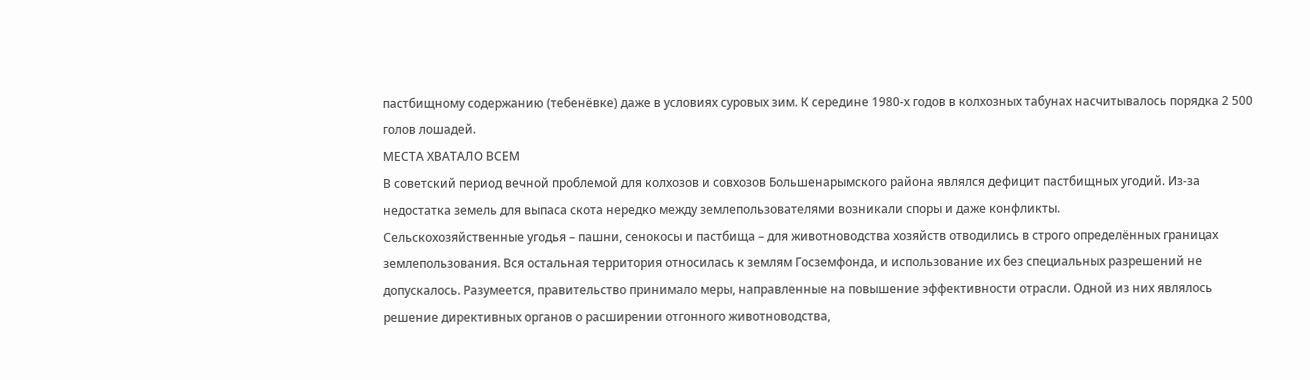пастбищному содержанию (тебенёвке) даже в условиях суровых зим. К середине 1980-х годов в колхозных табунах насчитывалось порядка 2 500 голов лошадей.
МЕСТА ХВАТАЛО ВСЕМ
В советский период вечной проблемой для колхозов и совхозов Большенарымского района являлся дефицит пастбищных угодий. Из-за недостатка земель для выпаса скота нередко между землепользователями возникали споры и даже конфликты.
Сельскохозяйственные угодья – пашни, сенокосы и пастбища – для животноводства хозяйств отводились в строго определённых границах землепользования. Вся остальная территория относилась к землям Госземфонда, и использование их без специальных разрешений не допускалось. Разумеется, правительство принимало меры, направленные на повышение эффективности отрасли. Одной из них являлось решение директивных органов о расширении отгонного животноводства,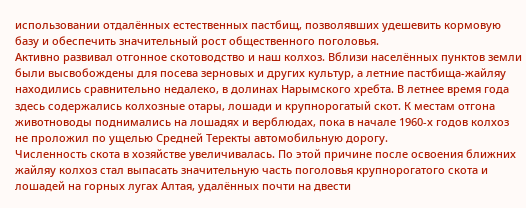использовании отдалённых естественных пастбищ, позволявших удешевить кормовую базу и обеспечить значительный рост общественного поголовья.
Активно развивал отгонное скотоводство и наш колхоз. Вблизи населённых пунктов земли были высвобождены для посева зерновых и других культур, а летние пастбища-жайляу находились сравнительно недалеко, в долинах Нарымского хребта. В летнее время года здесь содержались колхозные отары, лошади и крупнорогатый скот. К местам отгона животноводы поднимались на лошадях и верблюдах, пока в начале 1960-х годов колхоз не проложил по ущелью Средней Теректы автомобильную дорогу.
Численность скота в хозяйстве увеличивалась. По этой причине после освоения ближних жайляу колхоз стал выпасать значительную часть поголовья крупнорогатого скота и лошадей на горных лугах Алтая, удалённых почти на двести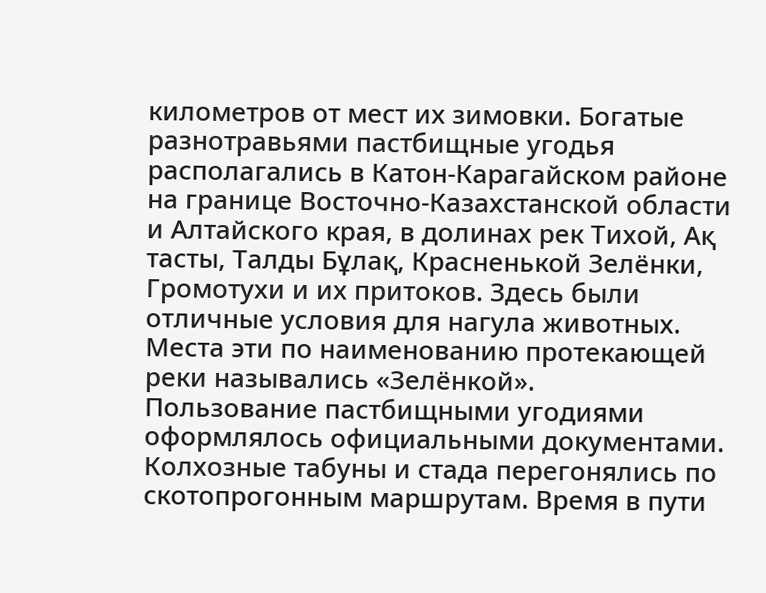километров от мест их зимовки. Богатые разнотравьями пастбищные угодья располагались в Катон-Карагайском районе на границе Восточно-Казахстанской области и Алтайского края, в долинах рек Тихой, Ақ тасты, Талды Бұлақ, Красненькой Зелёнки, Громотухи и их притоков. Здесь были отличные условия для нагула животных. Места эти по наименованию протекающей реки назывались «Зелёнкой».
Пользование пастбищными угодиями оформлялось официальными документами. Колхозные табуны и стада перегонялись по скотопрогонным маршрутам. Время в пути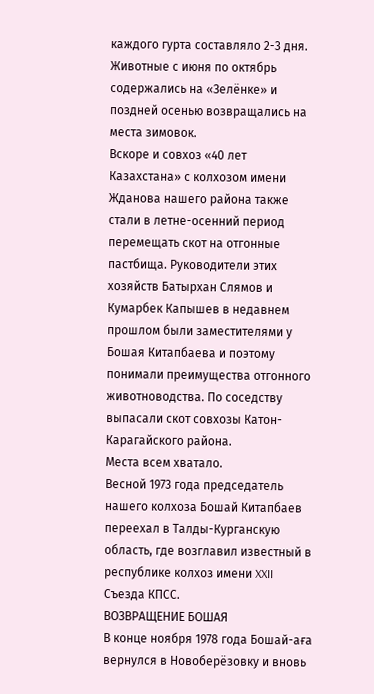каждого гурта составляло 2-3 дня. Животные с июня по октябрь содержались на «Зелёнке» и поздней осенью возвращались на места зимовок.
Вскоре и совхоз «40 лет Казахстана» с колхозом имени Жданова нашего района также стали в летне-осенний период перемещать скот на отгонные пастбища. Руководители этих хозяйств Батырхан Слямов и Кумарбек Капышев в недавнем прошлом были заместителями у Бошая Китапбаева и поэтому понимали преимущества отгонного животноводства. По соседству выпасали скот совхозы Катон-Карагайского района.
Места всем хватало.
Весной 1973 года председатель нашего колхоза Бошай Китапбаев переехал в Талды-Курганскую область, где возглавил известный в республике колхоз имени XXII Съезда КПСС.
ВОЗВРАЩЕНИЕ БОШАЯ
В конце ноября 1978 года Бошай-аға вернулся в Новоберёзовку и вновь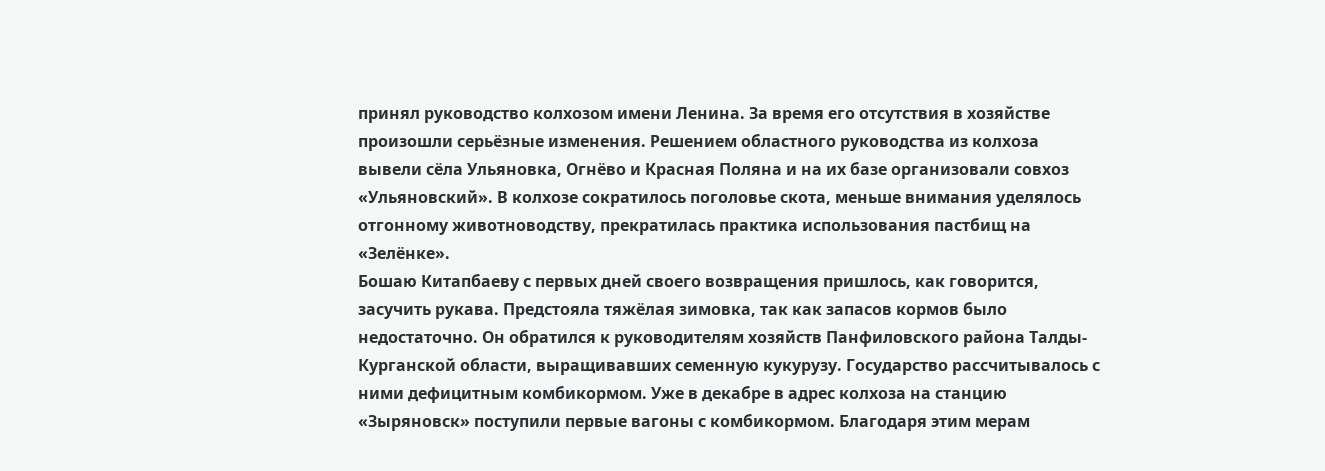принял руководство колхозом имени Ленина. За время его отсутствия в хозяйстве произошли серьёзные изменения. Решением областного руководства из колхоза вывели сёла Ульяновка, Огнёво и Красная Поляна и на их базе организовали совхоз «Ульяновский». В колхозе сократилось поголовье скота, меньше внимания уделялось отгонному животноводству, прекратилась практика использования пастбищ на «Зелёнке».
Бошаю Китапбаеву с первых дней своего возвращения пришлось, как говорится, засучить рукава. Предстояла тяжёлая зимовка, так как запасов кормов было недостаточно. Он обратился к руководителям хозяйств Панфиловского района Талды-Курганской области, выращивавших семенную кукурузу. Государство рассчитывалось с ними дефицитным комбикормом. Уже в декабре в адрес колхоза на станцию «Зыряновск» поступили первые вагоны с комбикормом. Благодаря этим мерам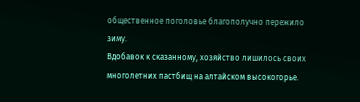общественное поголовье благополучно пережило зиму.
Вдобавок к сказанному, хозяйство лишилось своих многолетних пастбищ на алтайском высокогорье.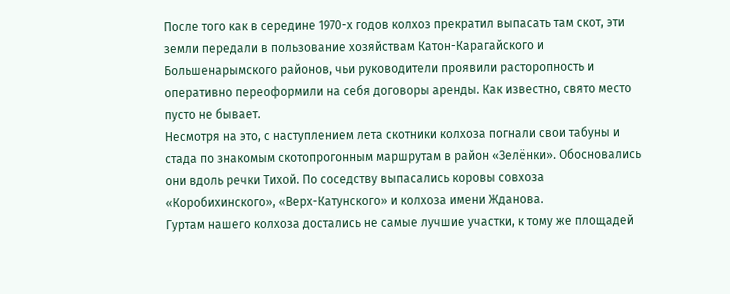После того как в середине 1970-х годов колхоз прекратил выпасать там скот, эти земли передали в пользование хозяйствам Катон-Карагайского и Большенарымского районов, чьи руководители проявили расторопность и оперативно переоформили на себя договоры аренды. Как известно, свято место пусто не бывает.
Несмотря на это, с наступлением лета скотники колхоза погнали свои табуны и стада по знакомым скотопрогонным маршрутам в район «Зелёнки». Обосновались они вдоль речки Тихой. По соседству выпасались коровы совхоза «Коробихинского», «Верх-Катунского» и колхоза имени Жданова.
Гуртам нашего колхоза достались не самые лучшие участки, к тому же площадей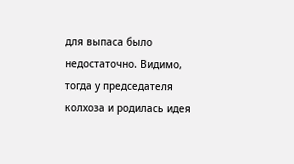для выпаса было недостаточно. Видимо, тогда у председателя колхоза и родилась идея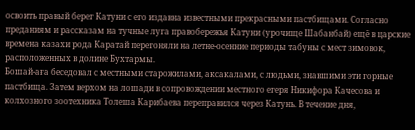освоить правый берег Катуни с его издавна известными прекрасными пастбищами. Согласно преданиям и рассказам на тучные луга правобережья Катуни (урочище Шабанбай) ещё в царские времена казахи рода Каратай перегоняли на летне-осенние периоды табуны с мест зимовок, расположенных в долине Бухтармы.
Бошай-аға беседовал с местными старожилами, аксакалами, с людьми, знавшими эти горные пастбища. Затем верхом на лошади в сопровождении местного егеря Никифора Качесова и колхозного зоотехника Толеша Карибаева переправился через Катунь. В течение дня,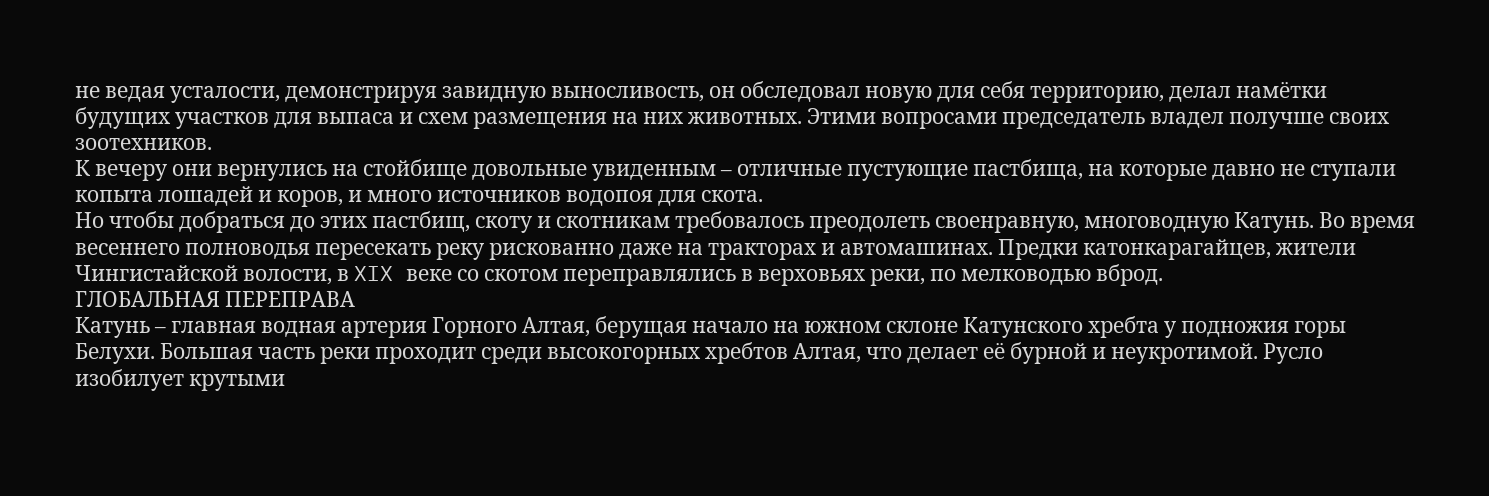не ведая усталости, демонстрируя завидную выносливость, он обследовал новую для себя территорию, делал намётки будущих участков для выпаса и схем размещения на них животных. Этими вопросами председатель владел получше своих зоотехников.
К вечеру они вернулись на стойбище довольные увиденным – отличные пустующие пастбища, на которые давно не ступали копыта лошадей и коров, и много источников водопоя для скота.
Но чтобы добраться до этих пастбищ, скоту и скотникам требовалось преодолеть своенравную, многоводную Катунь. Во время весеннего полноводья пересекать реку рискованно даже на тракторах и автомашинах. Предки катонкарагайцев, жители Чингистайской волости, в XIX веке со скотом переправлялись в верховьях реки, по мелководью вброд.
ГЛОБАЛЬНАЯ ПЕРЕПРАВА
Катунь – главная водная артерия Горного Алтая, берущая начало на южном склоне Катунского хребта у подножия горы Белухи. Большая часть реки проходит среди высокогорных хребтов Алтая, что делает её бурной и неукротимой. Русло изобилует крутыми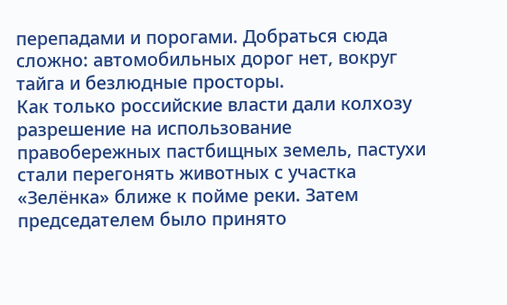перепадами и порогами. Добраться сюда сложно: автомобильных дорог нет, вокруг тайга и безлюдные просторы.
Как только российские власти дали колхозу разрешение на использование правобережных пастбищных земель, пастухи стали перегонять животных с участка «Зелёнка» ближе к пойме реки. Затем председателем было принято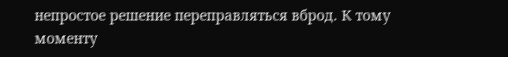непростое решение переправляться вброд. К тому моменту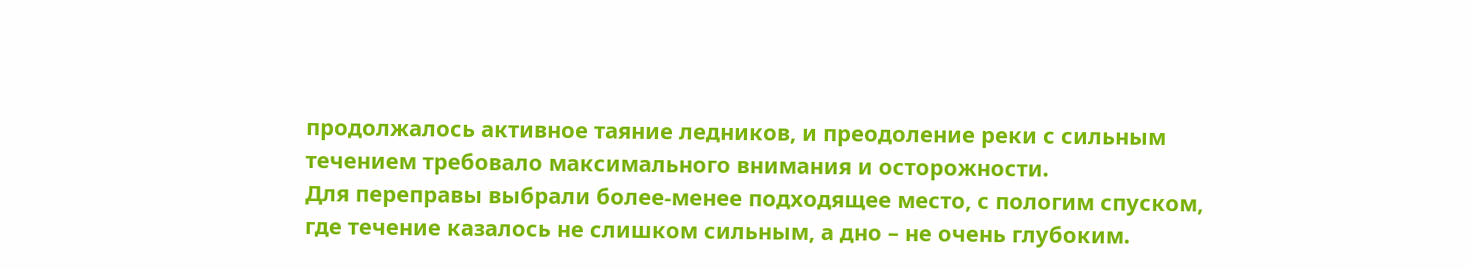продолжалось активное таяние ледников, и преодоление реки с сильным течением требовало максимального внимания и осторожности.
Для переправы выбрали более-менее подходящее место, с пологим спуском, где течение казалось не слишком сильным, а дно – не очень глубоким.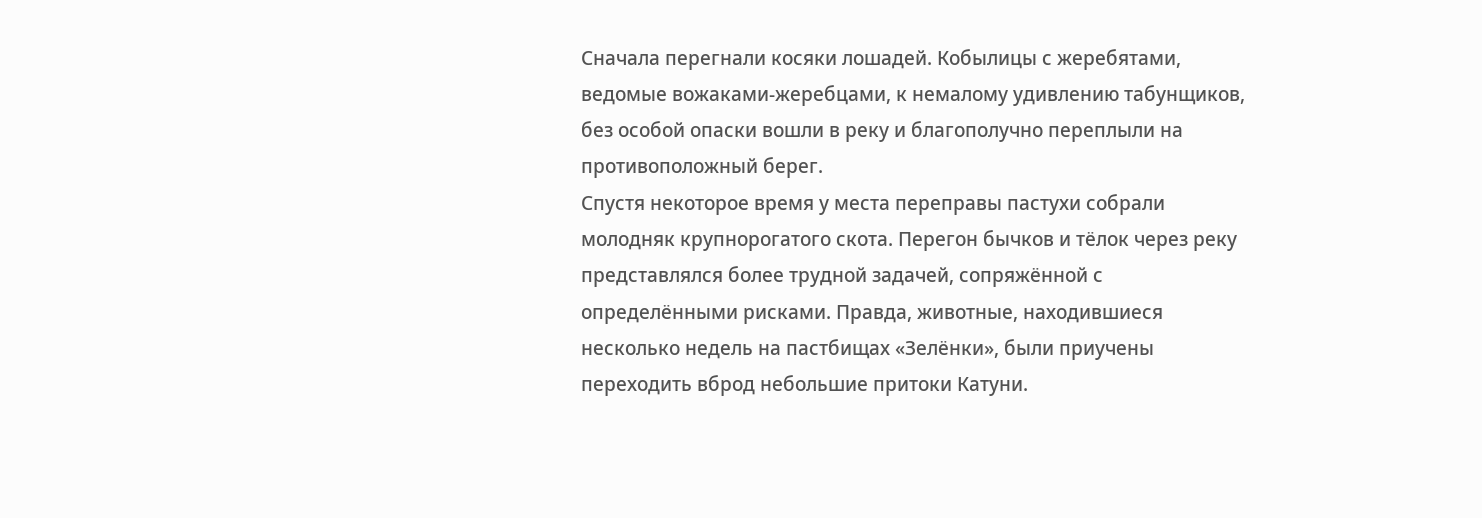Сначала перегнали косяки лошадей. Кобылицы с жеребятами, ведомые вожаками-жеребцами, к немалому удивлению табунщиков, без особой опаски вошли в реку и благополучно переплыли на противоположный берег.
Спустя некоторое время у места переправы пастухи собрали молодняк крупнорогатого скота. Перегон бычков и тёлок через реку представлялся более трудной задачей, сопряжённой с определёнными рисками. Правда, животные, находившиеся несколько недель на пастбищах «Зелёнки», были приучены переходить вброд небольшие притоки Катуни.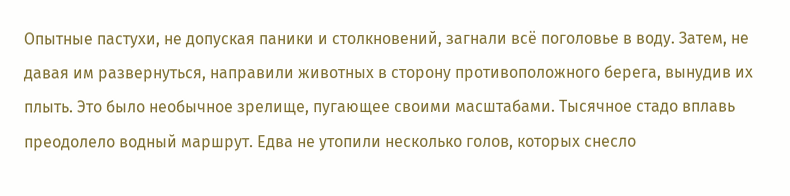Опытные пастухи, не допуская паники и столкновений, загнали всё поголовье в воду. Затем, не давая им развернуться, направили животных в сторону противоположного берега, вынудив их плыть. Это было необычное зрелище, пугающее своими масштабами. Тысячное стадо вплавь преодолело водный маршрут. Едва не утопили несколько голов, которых снесло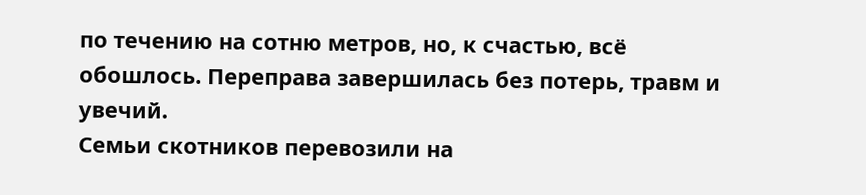по течению на сотню метров, но, к счастью, всё обошлось. Переправа завершилась без потерь, травм и увечий.
Семьи скотников перевозили на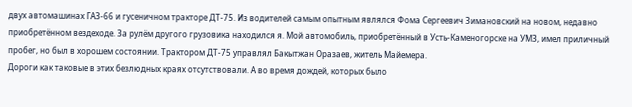двух автомашинах ГАЗ-66 и гусеничном тракторе ДТ-75. Из водителей самым опытным являлся Фома Сергеевич Зимановский на новом, недавно приобретённом вездеходе. За рулём другого грузовика находился я. Мой автомобиль, приобретённый в Усть-Каменогорске на УМЗ, имел приличный пробег, но был в хорошем состоянии. Трактором ДТ-75 управлял Бакытжан Оразаев, житель Майемера.
Дороги как таковые в этих безлюдных краях отсутствовали. А во время дождей, которых было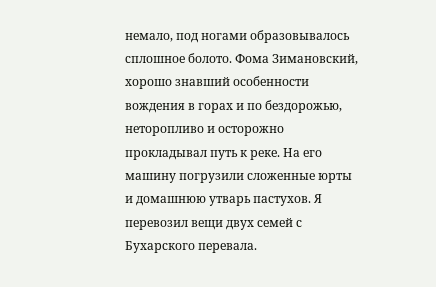немало, под ногами образовывалось сплошное болото. Фома Зимановский, хорошо знавший особенности вождения в горах и по бездорожью, неторопливо и осторожно прокладывал путь к реке. На его машину погрузили сложенные юрты и домашнюю утварь пастухов. Я перевозил вещи двух семей с Бухарского перевала.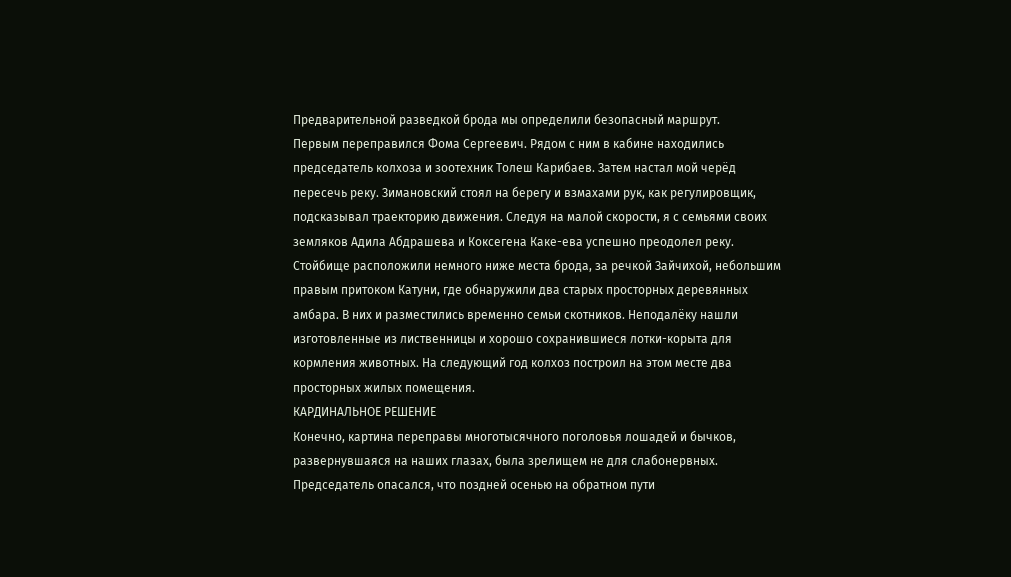Предварительной разведкой брода мы определили безопасный маршрут.
Первым переправился Фома Сергеевич. Рядом с ним в кабине находились председатель колхоза и зоотехник Толеш Карибаев. Затем настал мой черёд пересечь реку. Зимановский стоял на берегу и взмахами рук, как регулировщик, подсказывал траекторию движения. Следуя на малой скорости, я с семьями своих земляков Адила Абдрашева и Коксегена Каке-ева успешно преодолел реку.
Стойбище расположили немного ниже места брода, за речкой Зайчихой, небольшим правым притоком Катуни, где обнаружили два старых просторных деревянных амбара. В них и разместились временно семьи скотников. Неподалёку нашли изготовленные из лиственницы и хорошо сохранившиеся лотки-корыта для кормления животных. На следующий год колхоз построил на этом месте два просторных жилых помещения.
КАРДИНАЛЬНОЕ РЕШЕНИЕ
Конечно, картина переправы многотысячного поголовья лошадей и бычков, развернувшаяся на наших глазах, была зрелищем не для слабонервных.
Председатель опасался, что поздней осенью на обратном пути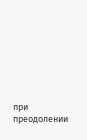при преодолении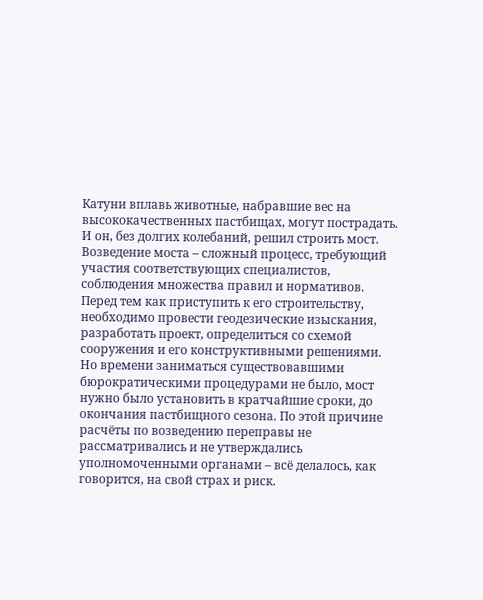Катуни вплавь животные, набравшие вес на высококачественных пастбищах, могут пострадать. И он, без долгих колебаний, решил строить мост.
Возведение моста – сложный процесс, требующий участия соответствующих специалистов, соблюдения множества правил и нормативов.
Перед тем как приступить к его строительству, необходимо провести геодезические изыскания, разработать проект, определиться со схемой сооружения и его конструктивными решениями. Но времени заниматься существовавшими бюрократическими процедурами не было, мост нужно было установить в кратчайшие сроки, до окончания пастбищного сезона. По этой причине расчёты по возведению переправы не рассматривались и не утверждались уполномоченными органами – всё делалось, как говорится, на свой страх и риск.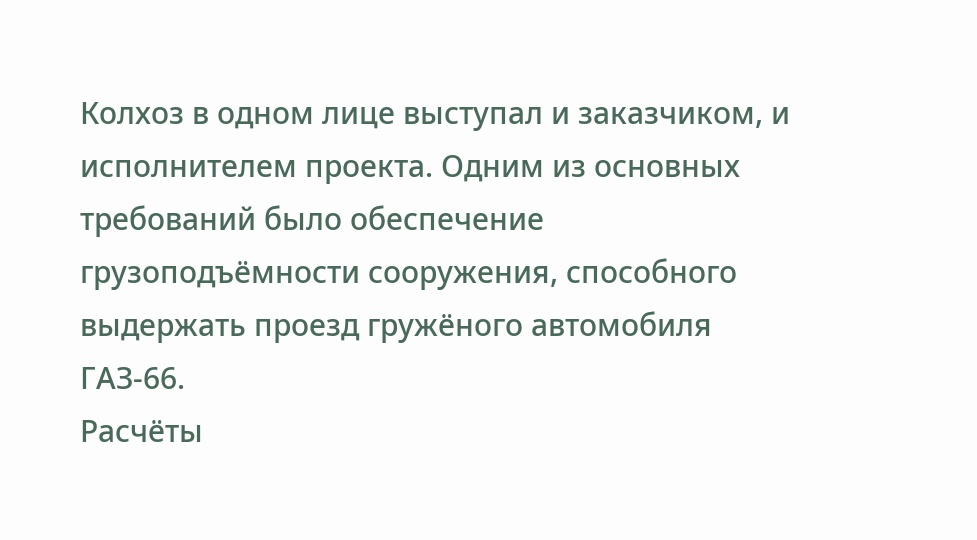Колхоз в одном лице выступал и заказчиком, и исполнителем проекта. Одним из основных требований было обеспечение грузоподъёмности сооружения, способного выдержать проезд гружёного автомобиля ГАЗ-66.
Расчёты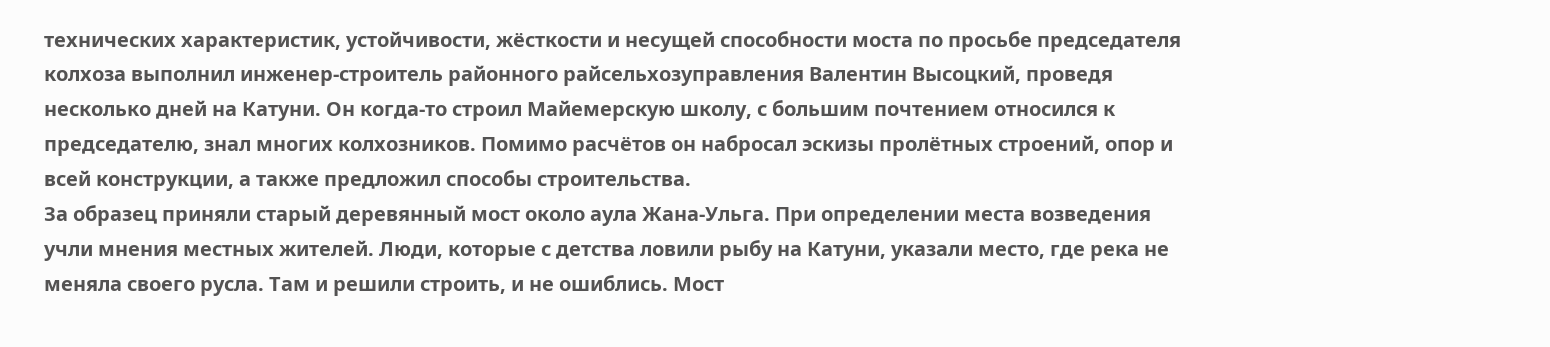технических характеристик, устойчивости, жёсткости и несущей способности моста по просьбе председателя колхоза выполнил инженер-строитель районного райсельхозуправления Валентин Высоцкий, проведя несколько дней на Катуни. Он когда-то строил Майемерскую школу, с большим почтением относился к председателю, знал многих колхозников. Помимо расчётов он набросал эскизы пролётных строений, опор и всей конструкции, а также предложил способы строительства.
За образец приняли старый деревянный мост около аула Жана-Ульга. При определении места возведения учли мнения местных жителей. Люди, которые с детства ловили рыбу на Катуни, указали место, где река не меняла своего русла. Там и решили строить, и не ошиблись. Мост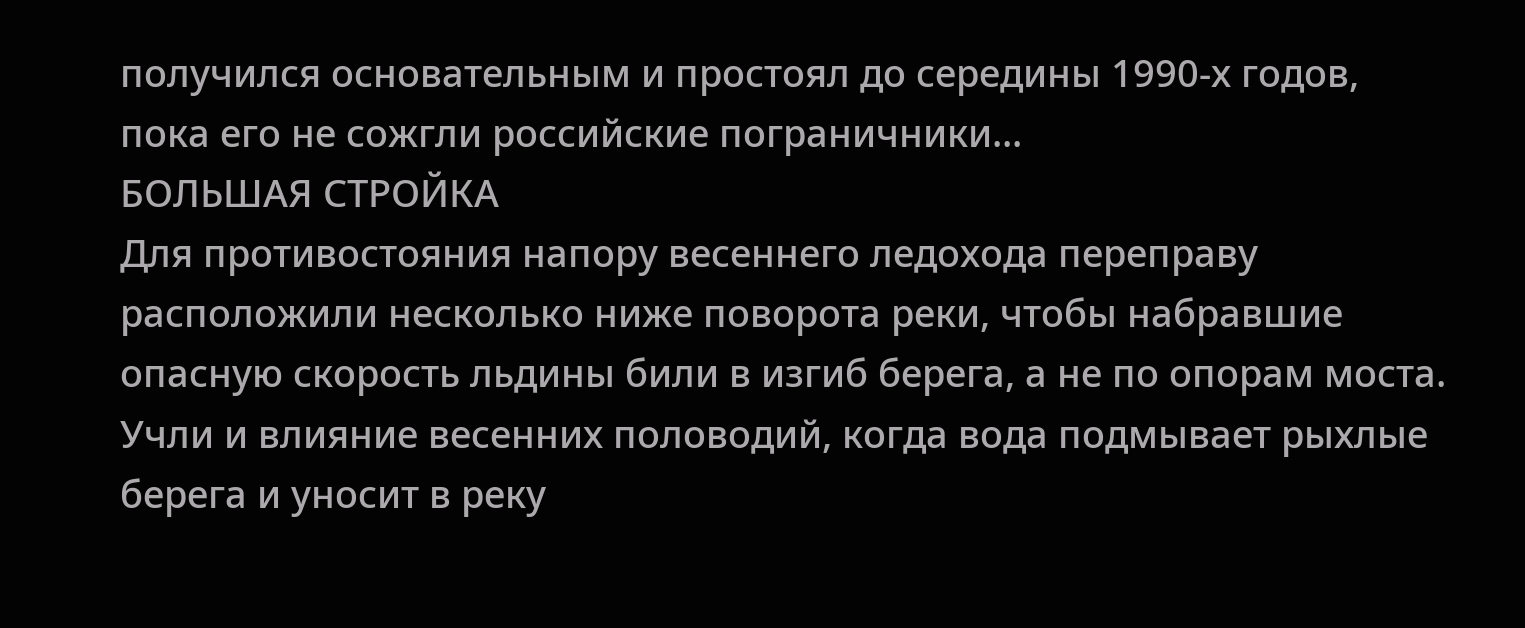получился основательным и простоял до середины 1990-х годов, пока его не сожгли российские пограничники...
БОЛЬШАЯ СТРОЙКА
Для противостояния напору весеннего ледохода переправу расположили несколько ниже поворота реки, чтобы набравшие опасную скорость льдины били в изгиб берега, а не по опорам моста. Учли и влияние весенних половодий, когда вода подмывает рыхлые берега и уносит в реку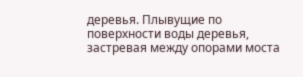деревья. Плывущие по поверхности воды деревья, застревая между опорами моста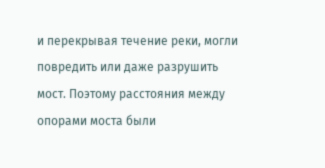и перекрывая течение реки, могли повредить или даже разрушить мост. Поэтому расстояния между опорами моста были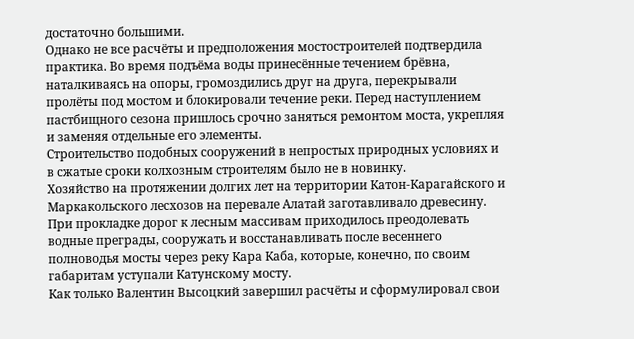достаточно большими.
Однако не все расчёты и предположения мостостроителей подтвердила практика. Во время подъёма воды принесённые течением брёвна, наталкиваясь на опоры, громоздились друг на друга, перекрывали пролёты под мостом и блокировали течение реки. Перед наступлением пастбищного сезона пришлось срочно заняться ремонтом моста, укрепляя и заменяя отдельные его элементы.
Строительство подобных сооружений в непростых природных условиях и в сжатые сроки колхозным строителям было не в новинку.
Хозяйство на протяжении долгих лет на территории Катон-Карагайского и Маркакольского лесхозов на перевале Алатай заготавливало древесину. При прокладке дорог к лесным массивам приходилось преодолевать водные преграды, сооружать и восстанавливать после весеннего полноводья мосты через реку Кара Каба, которые, конечно, по своим габаритам уступали Катунскому мосту.
Как только Валентин Высоцкий завершил расчёты и сформулировал свои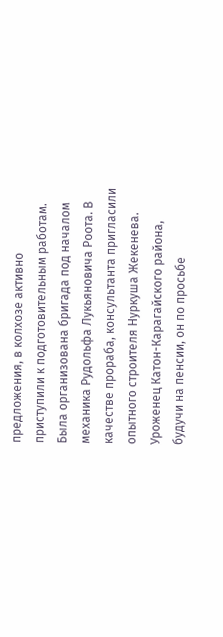предложения, в колхозе активно приступили к подготовительным работам. Была организована бригада под началом механика Рудольфа Лукьяновича Роота. В качестве прораба, консультанта пригласили опытного строителя Нуркуша Жекенева. Уроженец Катон-Карагайского района, будучи на пенсии, он по просьбе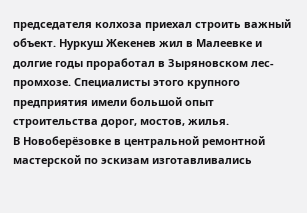председателя колхоза приехал строить важный объект. Нуркуш Жекенев жил в Малеевке и долгие годы проработал в Зыряновском лес-
промхозе. Специалисты этого крупного предприятия имели большой опыт строительства дорог, мостов, жилья.
В Новоберёзовке в центральной ремонтной мастерской по эскизам изготавливались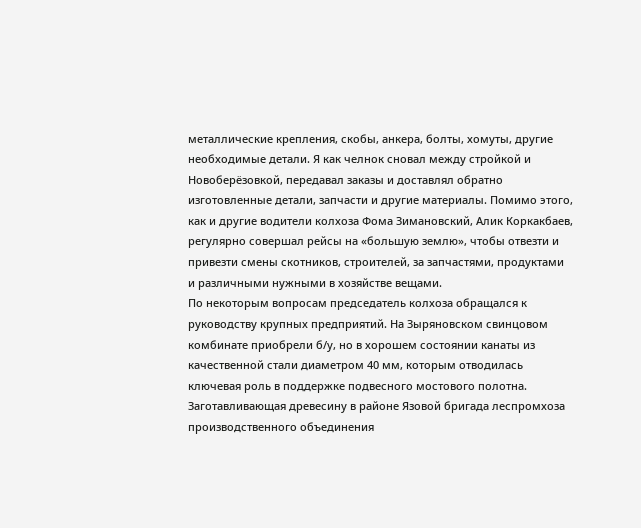металлические крепления, скобы, анкера, болты, хомуты, другие необходимые детали. Я как челнок сновал между стройкой и Новоберёзовкой, передавал заказы и доставлял обратно изготовленные детали, запчасти и другие материалы. Помимо этого, как и другие водители колхоза Фома Зимановский, Алик Коркакбаев, регулярно совершал рейсы на «большую землю», чтобы отвезти и привезти смены скотников, строителей, за запчастями, продуктами и различными нужными в хозяйстве вещами.
По некоторым вопросам председатель колхоза обращался к руководству крупных предприятий. На Зыряновском свинцовом комбинате приобрели б/у, но в хорошем состоянии канаты из качественной стали диаметром 40 мм, которым отводилась ключевая роль в поддержке подвесного мостового полотна. Заготавливающая древесину в районе Язовой бригада леспромхоза производственного объединения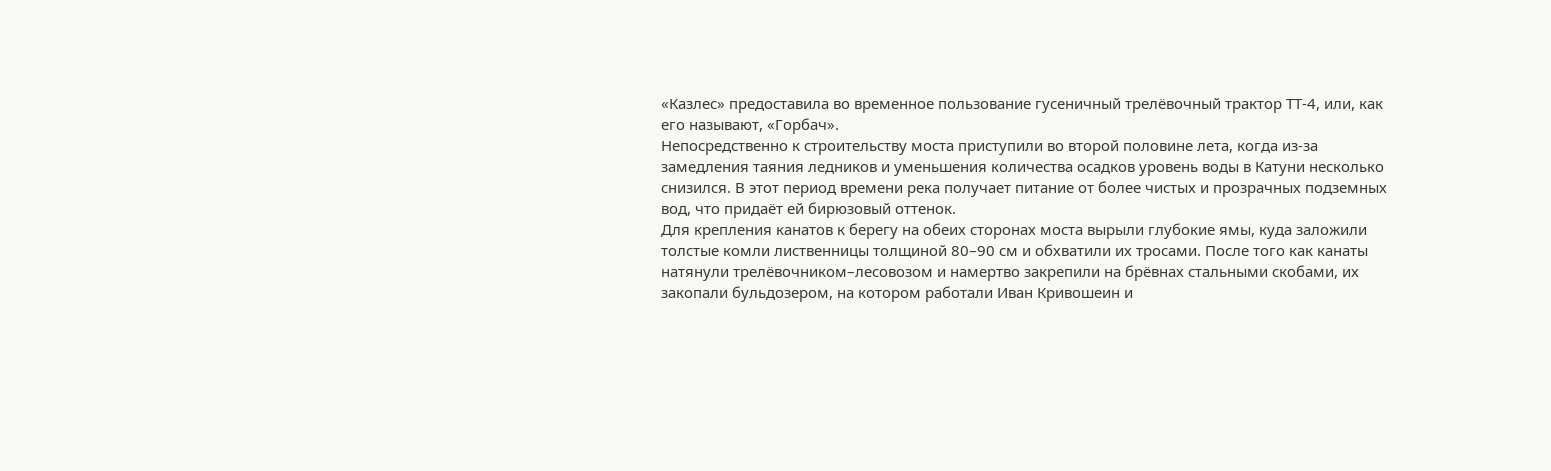«Казлес» предоставила во временное пользование гусеничный трелёвочный трактор ТТ-4, или, как его называют, «Горбач».
Непосредственно к строительству моста приступили во второй половине лета, когда из-за замедления таяния ледников и уменьшения количества осадков уровень воды в Катуни несколько снизился. В этот период времени река получает питание от более чистых и прозрачных подземных вод, что придаёт ей бирюзовый оттенок.
Для крепления канатов к берегу на обеих сторонах моста вырыли глубокие ямы, куда заложили толстые комли лиственницы толщиной 80–90 см и обхватили их тросами. После того как канаты натянули трелёвочником–лесовозом и намертво закрепили на брёвнах стальными скобами, их закопали бульдозером, на котором работали Иван Кривошеин и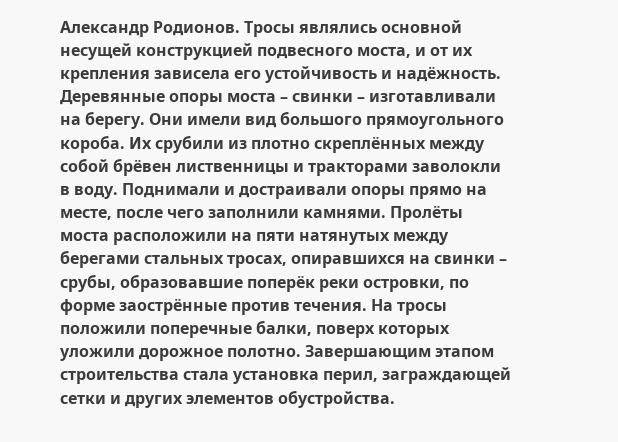Александр Родионов. Тросы являлись основной несущей конструкцией подвесного моста, и от их крепления зависела его устойчивость и надёжность.
Деревянные опоры моста – свинки – изготавливали на берегу. Они имели вид большого прямоугольного короба. Их срубили из плотно скреплённых между собой брёвен лиственницы и тракторами заволокли в воду. Поднимали и достраивали опоры прямо на месте, после чего заполнили камнями. Пролёты моста расположили на пяти натянутых между берегами стальных тросах, опиравшихся на свинки – срубы, образовавшие поперёк реки островки, по форме заострённые против течения. На тросы положили поперечные балки, поверх которых уложили дорожное полотно. Завершающим этапом строительства стала установка перил, заграждающей сетки и других элементов обустройства.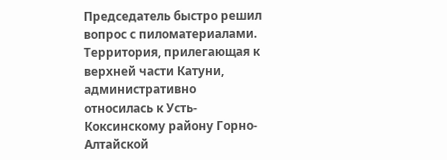Председатель быстро решил вопрос с пиломатериалами. Территория, прилегающая к верхней части Катуни, административно относилась к Усть-Коксинскому району Горно-Алтайской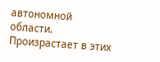автономной области. Произрастает в этих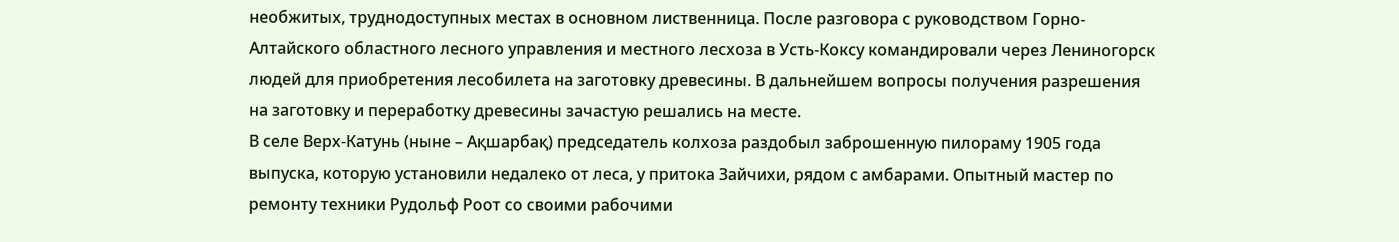необжитых, труднодоступных местах в основном лиственница. После разговора с руководством Горно-Алтайского областного лесного управления и местного лесхоза в Усть-Коксу командировали через Лениногорск людей для приобретения лесобилета на заготовку древесины. В дальнейшем вопросы получения разрешения на заготовку и переработку древесины зачастую решались на месте.
В селе Верх-Катунь (ныне – Ақшарбақ) председатель колхоза раздобыл заброшенную пилораму 1905 года выпуска, которую установили недалеко от леса, у притока Зайчихи, рядом с амбарами. Опытный мастер по ремонту техники Рудольф Роот со своими рабочими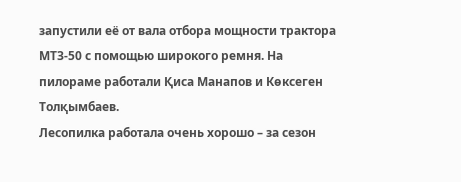запустили её от вала отбора мощности трактора МТЗ-50 с помощью широкого ремня. На пилораме работали Қиса Манапов и Көксеген Толқымбаев.
Лесопилка работала очень хорошо – за сезон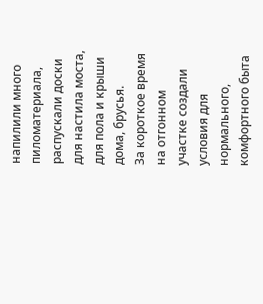напилили много пиломатериала, распускали доски для настила моста, для пола и крыши дома, брусья.
За короткое время на отгонном участке создали условия для нормального, комфортного быта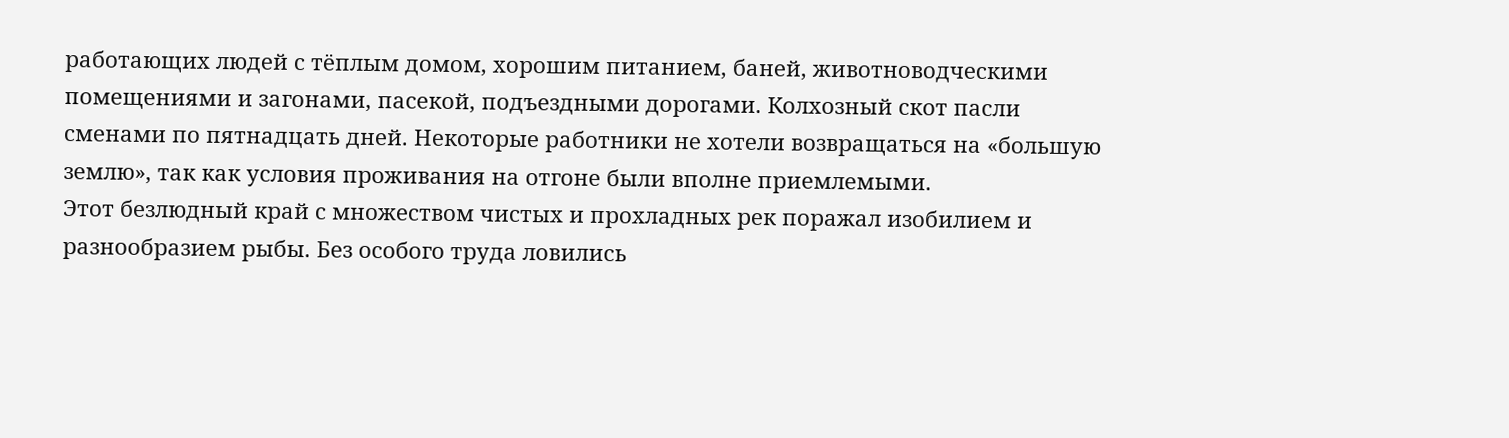работающих людей с тёплым домом, хорошим питанием, баней, животноводческими помещениями и загонами, пасекой, подъездными дорогами. Колхозный скот пасли сменами по пятнадцать дней. Некоторые работники не хотели возвращаться на «большую землю», так как условия проживания на отгоне были вполне приемлемыми.
Этот безлюдный край с множеством чистых и прохладных рек поражал изобилием и разнообразием рыбы. Без особого труда ловились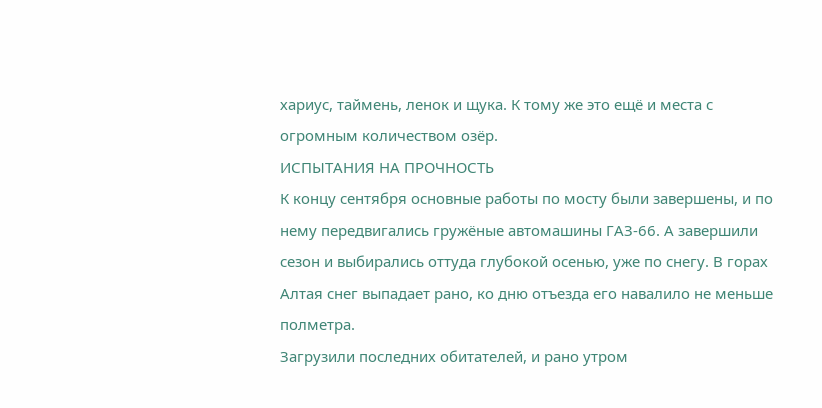хариус, таймень, ленок и щука. К тому же это ещё и места с огромным количеством озёр.
ИСПЫТАНИЯ НА ПРОЧНОСТЬ
К концу сентября основные работы по мосту были завершены, и по нему передвигались гружёные автомашины ГАЗ-66. А завершили сезон и выбирались оттуда глубокой осенью, уже по снегу. В горах Алтая снег выпадает рано, ко дню отъезда его навалило не меньше полметра.
Загрузили последних обитателей, и рано утром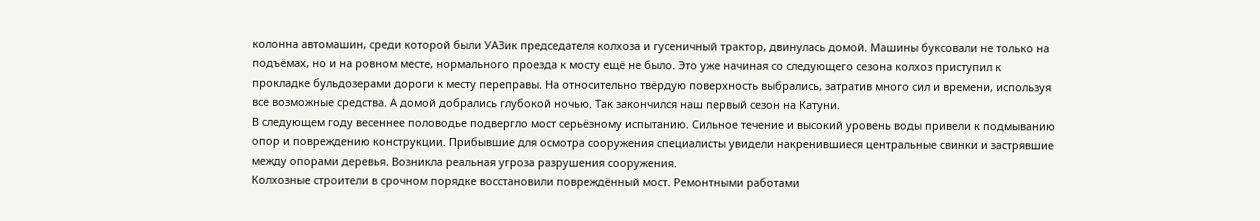колонна автомашин, среди которой были УАЗик председателя колхоза и гусеничный трактор, двинулась домой. Машины буксовали не только на подъёмах, но и на ровном месте, нормального проезда к мосту ещё не было. Это уже начиная со следующего сезона колхоз приступил к прокладке бульдозерами дороги к месту переправы. На относительно твёрдую поверхность выбрались, затратив много сил и времени, используя все возможные средства. А домой добрались глубокой ночью. Так закончился наш первый сезон на Катуни.
В следующем году весеннее половодье подвергло мост серьёзному испытанию. Сильное течение и высокий уровень воды привели к подмыванию опор и повреждению конструкции. Прибывшие для осмотра сооружения специалисты увидели накренившиеся центральные свинки и застрявшие между опорами деревья. Возникла реальная угроза разрушения сооружения.
Колхозные строители в срочном порядке восстановили повреждённый мост. Ремонтными работами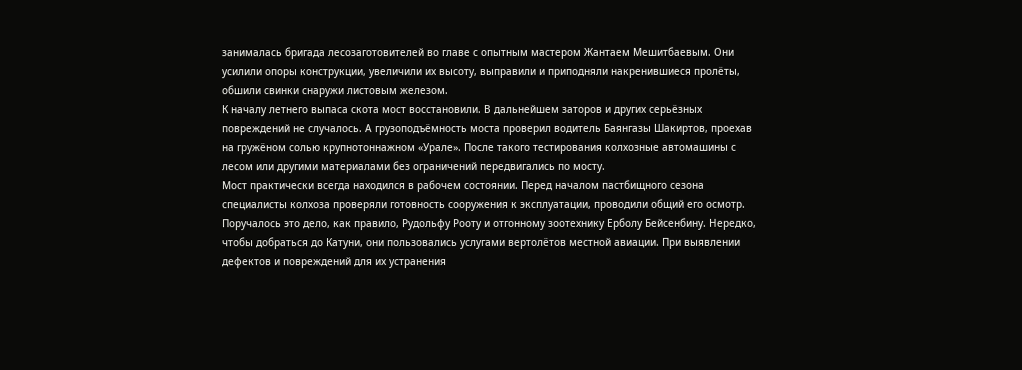занималась бригада лесозаготовителей во главе с опытным мастером Жантаем Мешитбаевым. Они усилили опоры конструкции, увеличили их высоту, выправили и приподняли накренившиеся пролёты, обшили свинки снаружи листовым железом.
К началу летнего выпаса скота мост восстановили. В дальнейшем заторов и других серьёзных повреждений не случалось. А грузоподъёмность моста проверил водитель Баянгазы Шакиртов, проехав на гружёном солью крупнотоннажном «Урале». После такого тестирования колхозные автомашины с лесом или другими материалами без ограничений передвигались по мосту.
Мост практически всегда находился в рабочем состоянии. Перед началом пастбищного сезона специалисты колхоза проверяли готовность сооружения к эксплуатации, проводили общий его осмотр. Поручалось это дело, как правило, Рудольфу Рооту и отгонному зоотехнику Ерболу Бейсенбину. Нередко, чтобы добраться до Катуни, они пользовались услугами вертолётов местной авиации. При выявлении дефектов и повреждений для их устранения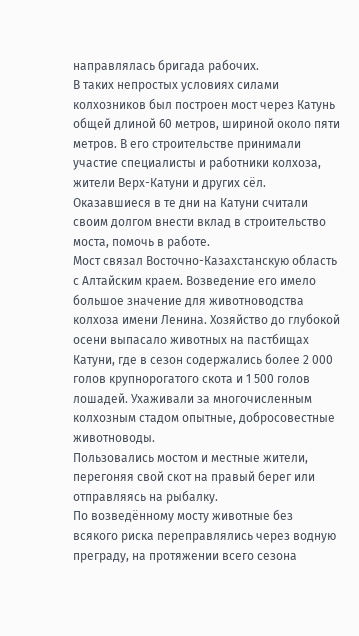направлялась бригада рабочих.
В таких непростых условиях силами колхозников был построен мост через Катунь общей длиной 60 метров, шириной около пяти метров. В его строительстве принимали участие специалисты и работники колхоза, жители Верх-Катуни и других сёл. Оказавшиеся в те дни на Катуни считали своим долгом внести вклад в строительство моста, помочь в работе.
Мост связал Восточно-Казахстанскую область с Алтайским краем. Возведение его имело большое значение для животноводства колхоза имени Ленина. Хозяйство до глубокой осени выпасало животных на пастбищах Катуни, где в сезон содержались более 2 000 голов крупнорогатого скота и 1 500 голов лошадей. Ухаживали за многочисленным колхозным стадом опытные, добросовестные животноводы.
Пользовались мостом и местные жители, перегоняя свой скот на правый берег или отправляясь на рыбалку.
По возведённому мосту животные без всякого риска переправлялись через водную преграду, на протяжении всего сезона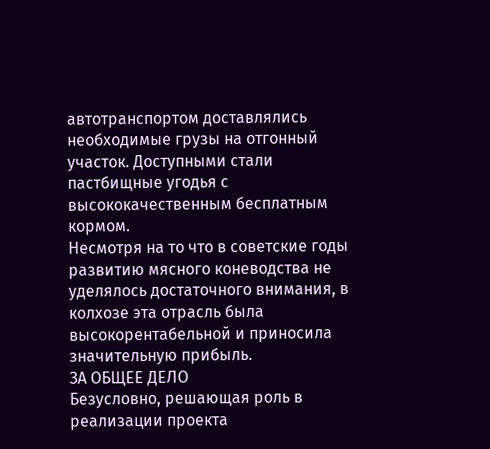автотранспортом доставлялись необходимые грузы на отгонный участок. Доступными стали пастбищные угодья с высококачественным бесплатным кормом.
Несмотря на то что в советские годы развитию мясного коневодства не уделялось достаточного внимания, в колхозе эта отрасль была высокорентабельной и приносила значительную прибыль.
ЗА ОБЩЕЕ ДЕЛО
Безусловно, решающая роль в реализации проекта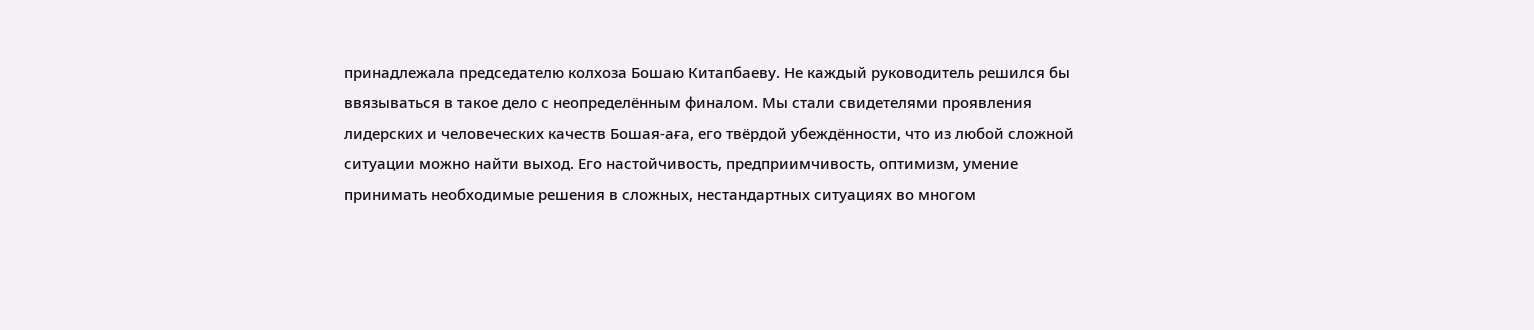принадлежала председателю колхоза Бошаю Китапбаеву. Не каждый руководитель решился бы ввязываться в такое дело с неопределённым финалом. Мы стали свидетелями проявления лидерских и человеческих качеств Бошая-аға, его твёрдой убеждённости, что из любой сложной ситуации можно найти выход. Его настойчивость, предприимчивость, оптимизм, умение принимать необходимые решения в сложных, нестандартных ситуациях во многом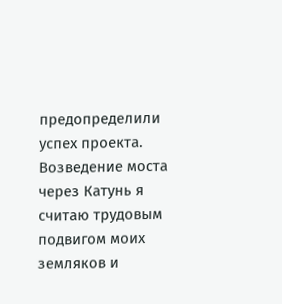предопределили успех проекта.
Возведение моста через Катунь я считаю трудовым подвигом моих земляков и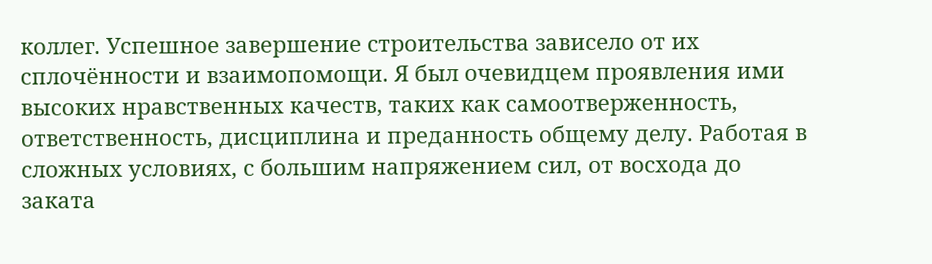коллег. Успешное завершение строительства зависело от их сплочённости и взаимопомощи. Я был очевидцем проявления ими высоких нравственных качеств, таких как самоотверженность, ответственность, дисциплина и преданность общему делу. Работая в сложных условиях, с большим напряжением сил, от восхода до заката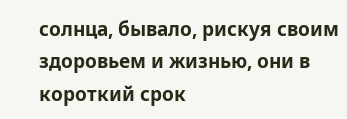солнца, бывало, рискуя своим здоровьем и жизнью, они в короткий срок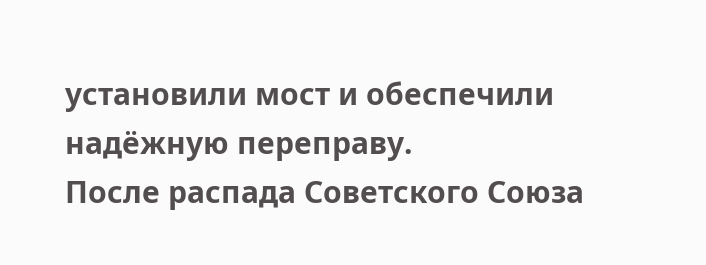установили мост и обеспечили надёжную переправу.
После распада Советского Союза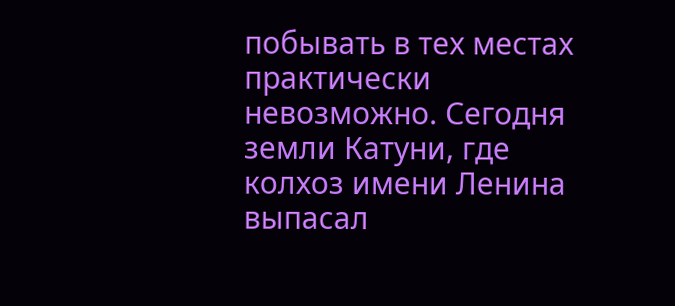побывать в тех местах практически невозможно. Сегодня земли Катуни, где колхоз имени Ленина выпасал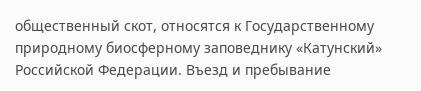общественный скот, относятся к Государственному природному биосферному заповеднику «Катунский» Российской Федерации. Въезд и пребывание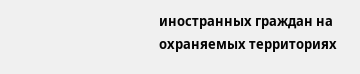иностранных граждан на охраняемых территориях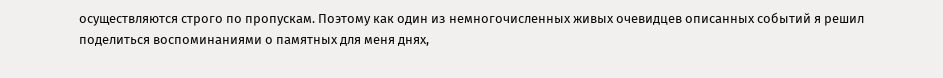осуществляются строго по пропускам. Поэтому как один из немногочисленных живых очевидцев описанных событий я решил поделиться воспоминаниями о памятных для меня днях,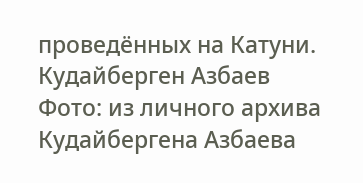проведённых на Катуни.
Кудайберген Азбаев
Фото: из личного архива Кудайбергена Азбаева